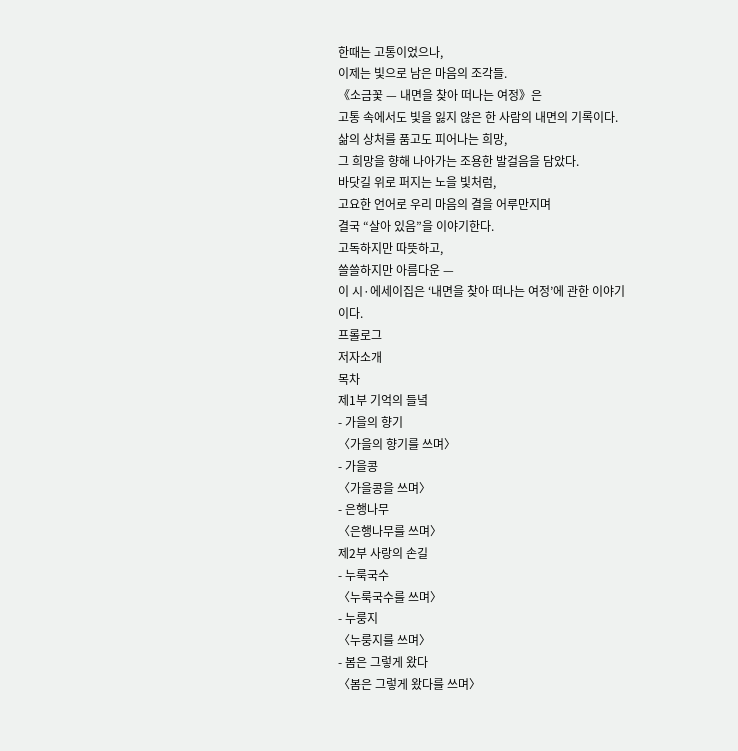한때는 고통이었으나,
이제는 빛으로 남은 마음의 조각들.
《소금꽃 — 내면을 찾아 떠나는 여정》은
고통 속에서도 빛을 잃지 않은 한 사람의 내면의 기록이다.
삶의 상처를 품고도 피어나는 희망,
그 희망을 향해 나아가는 조용한 발걸음을 담았다.
바닷길 위로 퍼지는 노을 빛처럼,
고요한 언어로 우리 마음의 결을 어루만지며
결국 “살아 있음”을 이야기한다.
고독하지만 따뜻하고,
쓸쓸하지만 아름다운 —
이 시·에세이집은 ‘내면을 찾아 떠나는 여정’에 관한 이야기이다.
프롤로그
저자소개
목차
제1부 기억의 들녘
- 가을의 향기
〈가을의 향기를 쓰며〉
- 가을콩
〈가을콩을 쓰며〉
- 은행나무
〈은행나무를 쓰며〉
제2부 사랑의 손길
- 누룩국수
〈누룩국수를 쓰며〉
- 누룽지
〈누룽지를 쓰며〉
- 봄은 그렇게 왔다
〈봄은 그렇게 왔다를 쓰며〉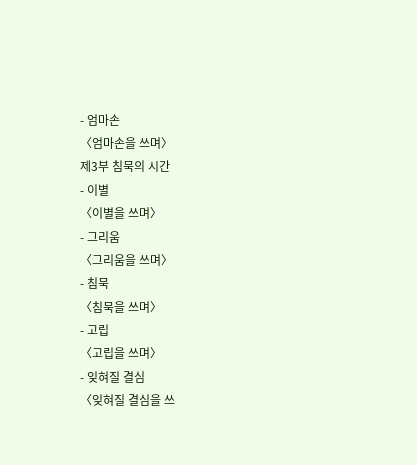- 엄마손
〈엄마손을 쓰며〉
제3부 침묵의 시간
- 이별
〈이별을 쓰며〉
- 그리움
〈그리움을 쓰며〉
- 침묵
〈침묵을 쓰며〉
- 고립
〈고립을 쓰며〉
- 잊혀질 결심
〈잊혀질 결심을 쓰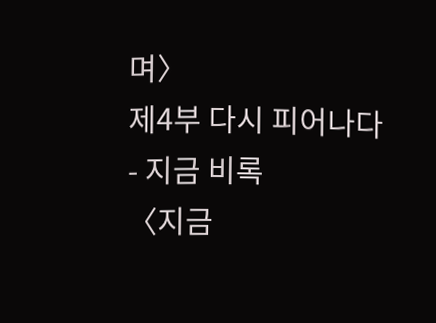며〉
제4부 다시 피어나다
- 지금 비록
〈지금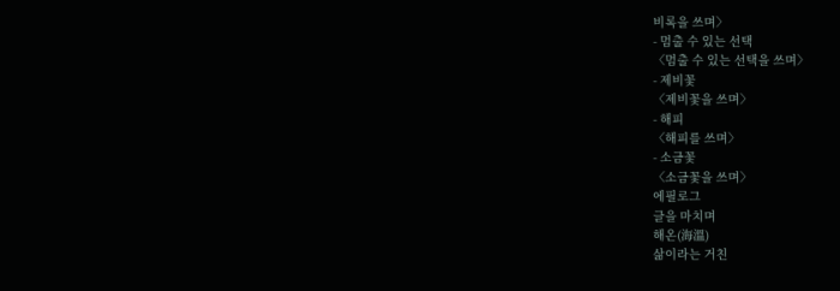비록을 쓰며〉
- 멈출 수 있는 선택
〈멈출 수 있는 선택을 쓰며〉
- 제비꽃
〈제비꽃을 쓰며〉
- 해피
〈해피를 쓰며〉
- 소금꽃
〈소금꽃을 쓰며〉
에필로그
글을 마치며
해온(海溫)
삶이라는 거친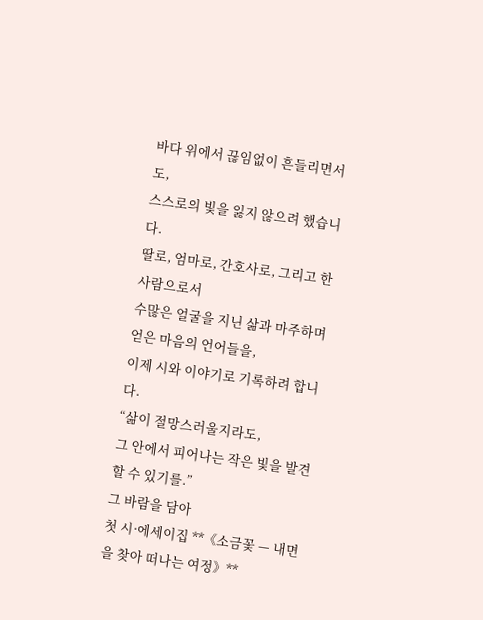바다 위에서 끊임없이 흔들리면서도,
스스로의 빛을 잃지 않으려 했습니다.
딸로, 엄마로, 간호사로, 그리고 한 사람으로서
수많은 얼굴을 지닌 삶과 마주하며 얻은 마음의 언어들을,
이제 시와 이야기로 기록하려 합니다.
“삶이 절망스러울지라도,
그 안에서 피어나는 작은 빛을 발견할 수 있기를.”
그 바람을 담아
첫 시·에세이집 **《소금꽃 — 내면을 찾아 떠나는 여정》**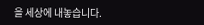을 세상에 내놓습니다.